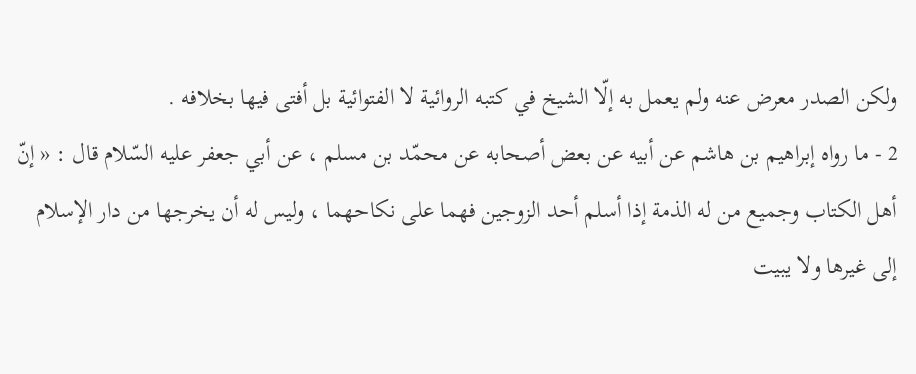ولكن الصدر معرض عنه ولم يعمل به إلّا الشيخ في كتبه الروائية لا الفتوائية بل أفتى فيها بخلافه .
2 - ما رواه إبراهيم بن هاشم عن أبيه عن بعض أصحابه عن محمّد بن مسلم ، عن أبي جعفر عليه السّلام قال : « إنّ أهل الكتاب وجميع من له الذمة إذا أسلم أحد الزوجين فهما على نكاحهما ، وليس له أن يخرجها من دار الإسلام إلى غيرها ولا يبيت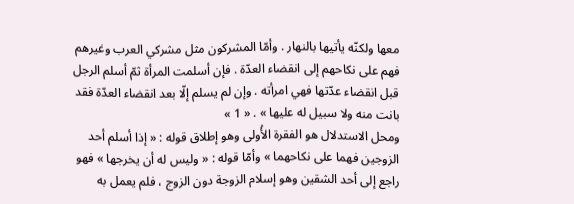معها ولكنّه يأتيها بالنهار . وأمّا المشركون مثل مشركي العرب وغيرهم فهم على نكاحهم إلى انقضاء العدّة . فإن أسلمت المرأة ثمّ أسلم الرجل قبل انقضاء عدّتها فهي امرأته . وإن لم يسلم إلّا بعد انقضاء العدّة فقد بانت منه ولا سبيل له عليها » . « 1 »
ومحل الاستدلال هو الفقرة الأُولى وهو إطلاق قوله : « إذا أسلم أحد الزوجين فهما على نكاحهما » وأمّا قوله : « وليس له أن يخرجها » فهو راجع إلى أحد الشقين وهو إسلام الزوجة دون الزوج ، فلم يعمل به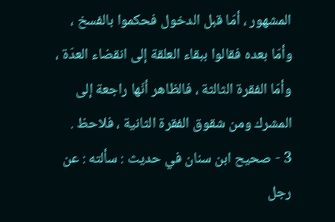المشهور ، أمّا قبل الدخول فحكموا بالفسخ ، وأمّا بعده فقالوا ببقاء العلقة إلى انقضاء العدّة ، وأمّا الفقرة الثالثة ، فالظاهر أنّها راجعة إلى المشرك ومن شقوق الفقرة الثانية ، فلاحظ .
3 - صحيح ابن سنان في حديث : سألته : عن رجل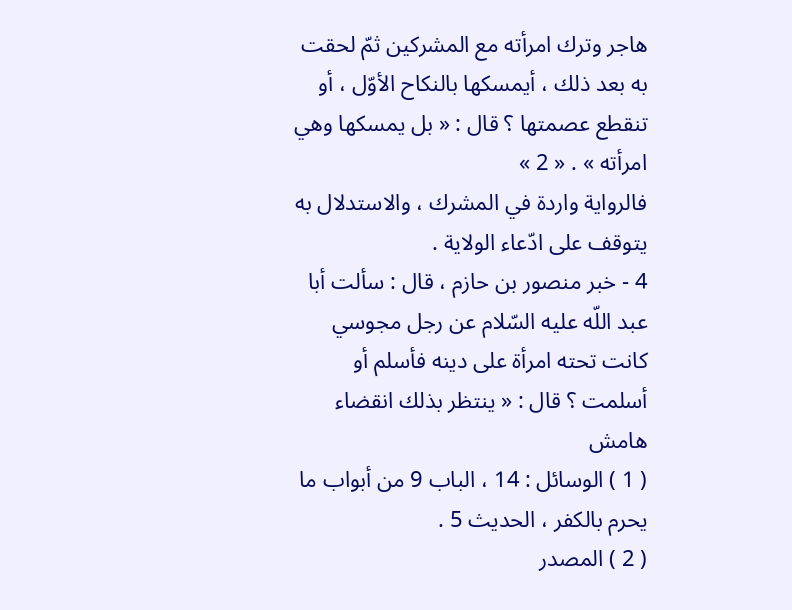هاجر وترك امرأته مع المشركين ثمّ لحقت به بعد ذلك ، أيمسكها بالنكاح الأوّل ، أو تنقطع عصمتها ؟ قال : « بل يمسكها وهي امرأته » . « 2 »
فالرواية واردة في المشرك ، والاستدلال به يتوقف على ادّعاء الولاية .
4 - خبر منصور بن حازم ، قال : سألت أبا عبد اللّه عليه السّلام عن رجل مجوسي كانت تحته امرأة على دينه فأسلم أو أسلمت ؟ قال : « ينتظر بذلك انقضاء
هامش
( 1 ) الوسائل : 14 ، الباب 9 من أبواب ما يحرم بالكفر ، الحديث 5 .
( 2 ) المصدر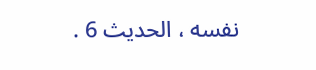نفسه ، الحديث 6 .